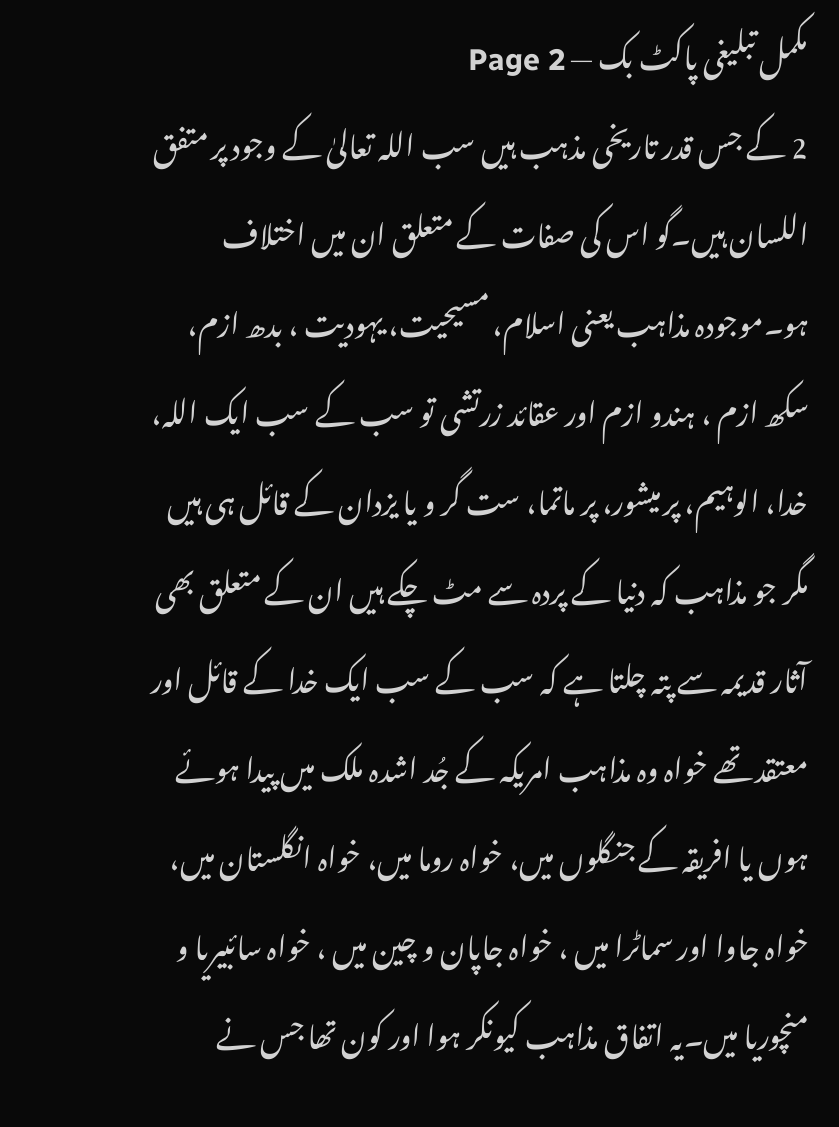مکمل تبلیغی پاکٹ بک — Page 2
2 کے جس قدر تاریخی مذہب ہیں سب اللہ تعالیٰ کے وجود پر متفق اللسان ہیں۔گو اس کی صفات کے متعلق ان میں اختلاف ہو۔موجودہ مذاہب یعنی اسلام، مسیحیت، یہودیت ، بدھ ازم، سکھ ازم ، ہندو ازم اور عقائد زرتشی تو سب کے سب ایک اللہ، خدا، الوہیم، پر میشور، پر ماتما، ست گر و یا یزدان کے قائل ہی ہیں مگر جو مذاہب کہ دنیا کے پردہ سے مٹ چکے ہیں ان کے متعلق بھی آثار قدیمہ سے پتہ چلتا ہے کہ سب کے سب ایک خدا کے قائل اور معتقد تھے خواہ وہ مذاہب امریکہ کے جُد اشدہ ملک میں پیدا ہوئے ہوں یا افریقہ کے جنگلوں میں، خواہ روما میں، خواہ انگلستان میں، خواہ جاوا اور سماٹرا میں ، خواہ جاپان و چین میں ، خواہ سائبیریا و منچوریا میں۔یہ اتفاق مذاہب کیونکر ہوا اور کون تھا جس نے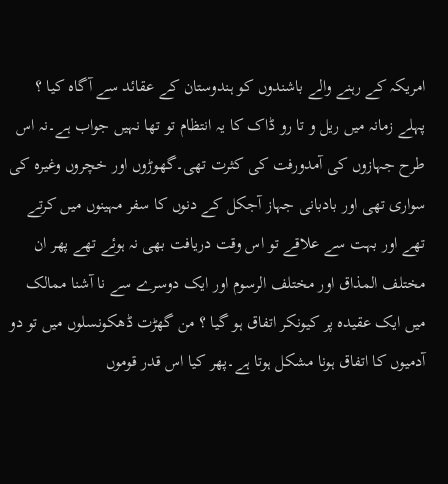امریکہ کے رہنے والے باشندوں کو ہندوستان کے عقائد سے آگاہ کیا ؟ پہلے زمانہ میں ریل و تا رو ڈاک کا یہ انتظام تو تھا نہیں جواب ہے۔نہ اس طرح جہازوں کی آمدورفت کی کثرت تھی۔گھوڑوں اور خچروں وغیرہ کی سواری تھی اور بادبانی جہاز آجکل کے دنوں کا سفر مہینوں میں کرتے تھے اور بہت سے علاقے تو اس وقت دریافت بھی نہ ہوئے تھے پھر ان مختلف المذاق اور مختلف الرسوم اور ایک دوسرے سے نا آشنا ممالک میں ایک عقیدہ پر کیونکر اتفاق ہو گیا ؟ من گھڑت ڈھکونسلوں میں تو دو آدمیوں کا اتفاق ہونا مشکل ہوتا ہے۔پھر کیا اس قدر قوموں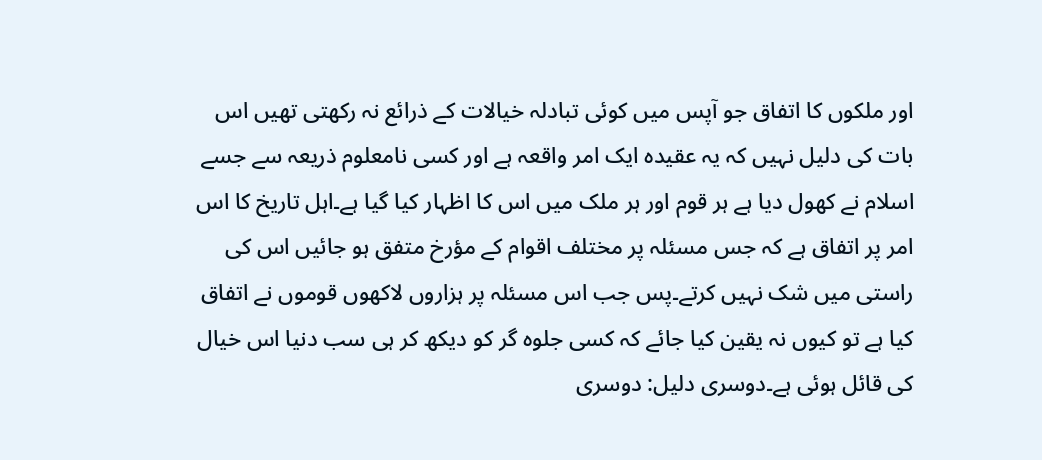اور ملکوں کا اتفاق جو آپس میں کوئی تبادلہ خیالات کے ذرائع نہ رکھتی تھیں اس بات کی دلیل نہیں کہ یہ عقیدہ ایک امر واقعہ ہے اور کسی نامعلوم ذریعہ سے جسے اسلام نے کھول دیا ہے ہر قوم اور ہر ملک میں اس کا اظہار کیا گیا ہے۔اہل تاریخ کا اس امر پر اتفاق ہے کہ جس مسئلہ پر مختلف اقوام کے مؤرخ متفق ہو جائیں اس کی راستی میں شک نہیں کرتے۔پس جب اس مسئلہ پر ہزاروں لاکھوں قوموں نے اتفاق کیا ہے تو کیوں نہ یقین کیا جائے کہ کسی جلوہ گر کو دیکھ کر ہی سب دنیا اس خیال کی قائل ہوئی ہے۔دوسری دلیل: دوسری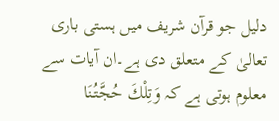دلیل جو قرآن شریف میں ہستی باری تعالیٰ کے متعلق دی ہے۔ان آیات سے معلوم ہوتی ہے کہ وَتِلْكَ حُجَّتُنَا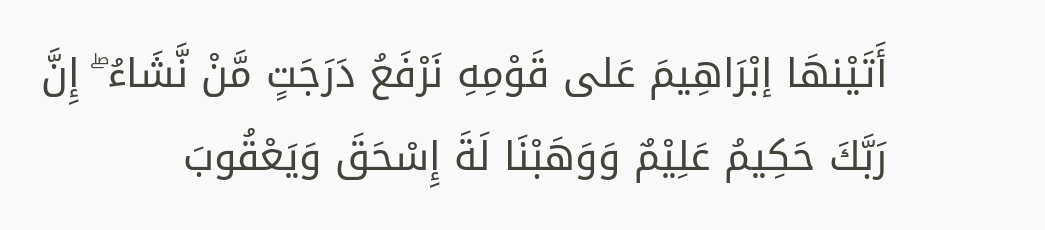أَتَيْنهَا إبْرَاهِيمَ عَلى قَوْمِهِ نَرْفَعُ دَرَجَتٍ مَّنْ نَّشَاءُ ۖ إِنَّ رَبَّكَ حَكِيمُ عَلِيْمٌ وَوَهَبْنَا لَةَ إِسْحَقَ وَيَعْقُوبَ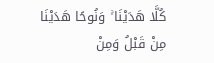كُلَّا هَدَيْنَا ۚ وَنُوحًا هَدَيْنَا مِنْ قَبْلُ وَمِنْ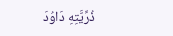ذُرِّيَّتِهِ دَاوُدَ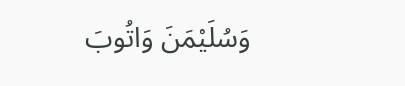وَسُلَيْمَنَ وَاتُوبَ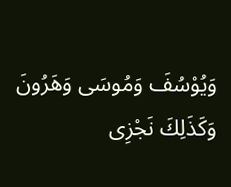وَيُوْسُفَ وَمُوسَى وَهَرُونَ وَكَذَلِكَ نَجْزِى